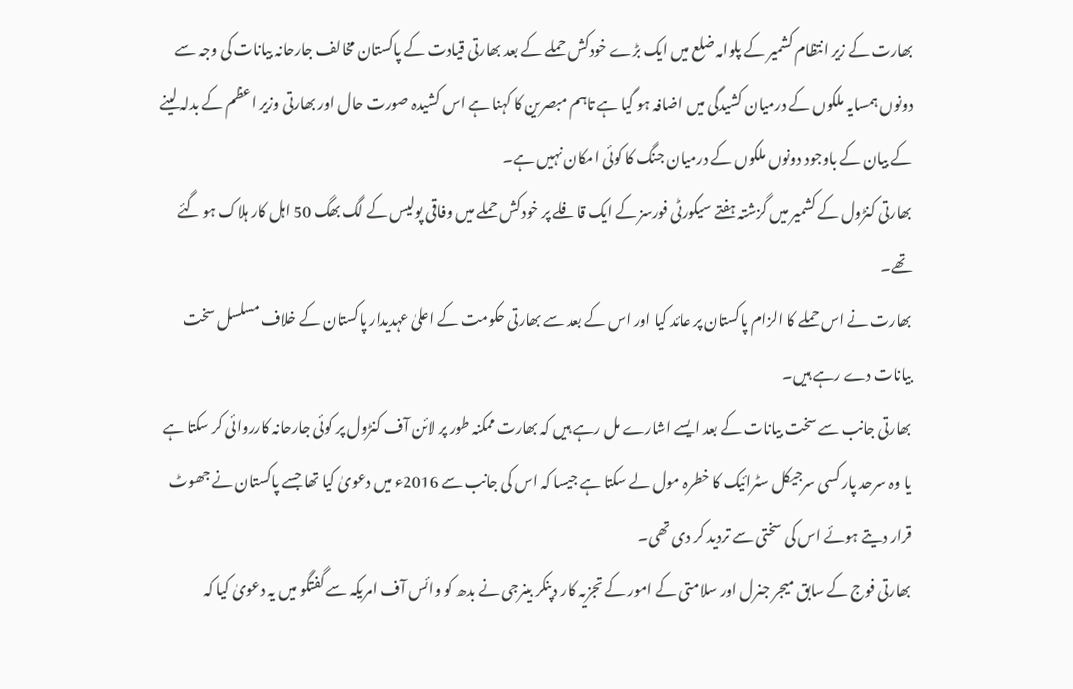بھارت کے زیر انتظام کشمیر کے پلوامہ ضلع میں ایک بڑے خودکش حملے کے بعد بھارتی قیادت کے پاکستان مخالف جارحانہ بیانات کی وجہ سے دونوں ہمسایہ ملکوں کے درمیان کشیدگی میں اضافہ ہو گیا ہے تاہم مبصرین کا کہنا ہے اس کشیدہ صورت حال اور بھارتی وزیر اعظم کے بدلہ لینے کے بیان کے باوجود دونوں ملکوں کے درمیان جنگ کا کوئی امکان نہیں ہے۔
بھارتی کنڑول کے کشمیر میں گزشتہ ہفتے سیکورٹی فورسز کے ایک قافلے پر خودکش حملے میں وفاقی پولیس کے لگ بھگ 50 اہل کار ہلاک ہو گئے تھے۔
بھارت نے اس حملے کا الزام پاکستان پر عائد کیا اور اس کے بعد سے بھارتی حکومت کے اعلیٰ عہدیدار پاکستان کے خلاف مسلسل سخت بیانات دے رہے ہیں۔
بھارتی جانب سے سخت بیانات کے بعد ایسے اشارے مل رہے ہیں کہ بھارت ممکنہ طور پر لائن آف کنڑول پر کوئی جارحانہ کارروائی کر سکتا ہے یا وہ سرحد پار کسی سرجیکل سٹرائیک کا خطرہ مول لے سکتا ہے جیسا کہ اس کی جانب سے 2016ء میں دعویٰ کیا تھا جسے پاکستان نے جھوٹ قرار دیتے ہوئے اس کی سختی سے تردید کر دی تھی۔
بھارتی فوج کے سابق میجر جنرل اور سلامتی کے امور کے تجزیہ کار دپنکر بینرجی نے بدھ کو وائس آف امریکہ سے گفتگو میں یہ دعویٰ کیا کہ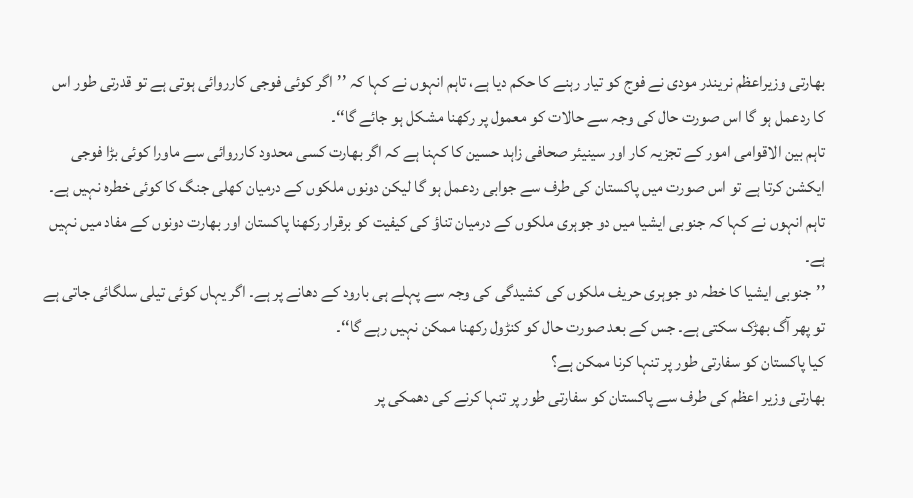بھارتی وزیراعظم نریندر مودی نے فوج کو تیار رہنے کا حکم دیا ہے، تاہم انہوں نے کہا کہ ’’اگر کوئی فوجی کارروائی ہوتی ہے تو قدرتی طور اس کا ردعمل ہو گا اس صورت حال کی وجہ سے حالات کو معمول پر رکھنا مشکل ہو جائے گا‘‘۔
تاہم بین الاقوامی امور کے تجزیہ کار اور سینیئر صحافی زاہد حسین کا کہنا ہے کہ اگر بھارت کسی محدود کارروائی سے ماورا کوئی بڑا فوجی ایکشن کرتا ہے تو اس صورت میں پاکستان کی طرف سے جوابی ردعمل ہو گا لیکن دونوں ملکوں کے درمیان کھلی جنگ کا کوئی خطرہ نہیں ہے۔
تاہم انہوں نے کہا کہ جنوبی ایشیا میں دو جوہری ملکوں کے درمیان تناؤ کی کیفیت کو برقرار رکھنا پاکستان اور بھارت دونوں کے مفاد میں نہیں ہے۔
’’جنوبی ایشیا کا خطہ دو جوہری حریف ملکوں کی کشیدگی کی وجہ سے پہلے ہی بارود کے دھانے پر ہے۔ اگر یہاں کوئی تیلی سلگائی جاتی ہے تو پھر آگ بھڑک سکتی ہے۔ جس کے بعد صورت حال کو کنڑول رکھنا ممکن نہیں رہے گا‘‘۔
کیا پاکستان کو سفارتی طور پر تنہا کرنا ممکن ہے؟
بھارتی وزیر اعظم کی طرف سے پاکستان کو سفارتی طور پر تنہا کرنے کی دھمکی پر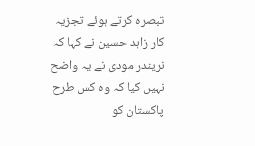تبصرہ کرتے ہوئے تجزیہ کار زاہد حسین نے کہا کہ نریندر مودی نے یہ واضح نہیں کیا کہ وہ کس طرح پاکستان کو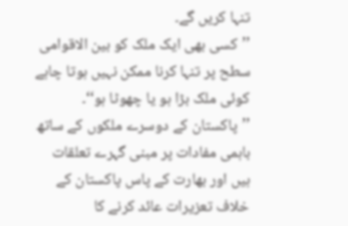تنہا کریں گے۔
’’کسی بھی ایک ملک کو بین الاقوامی سطح پر تنہا کرنا ممکن نہیں ہوتا چاہے کوئی ملک بڑا ہو یا چھوٹا ہو‘‘۔
’’پاکستان کے دوسرے ملکوں کے ساتھ باہمی مفادات پر مبنی گہرے تعلقات ہیں اور بھارت کے پاس پاکستان کے خلاف تعزیرات عائد کرنے کا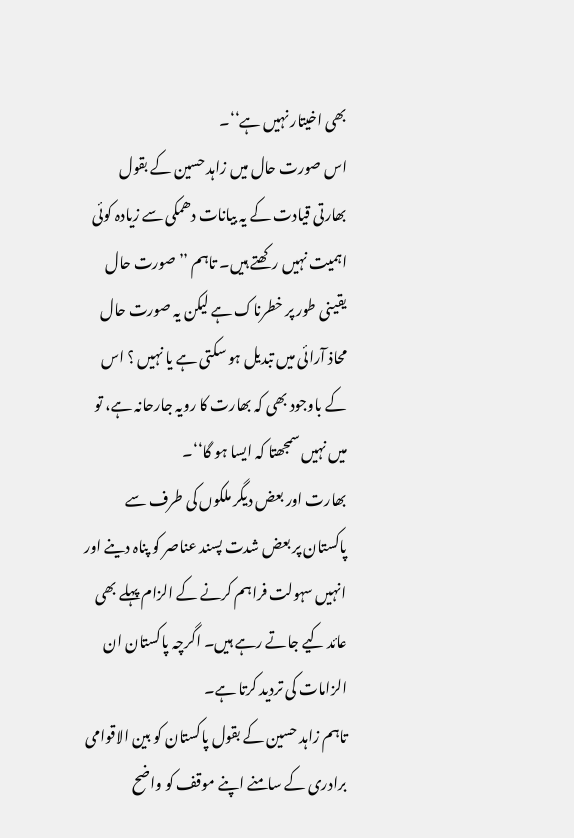بھی اخیتار نہیں ہے‘‘۔
اس صورت حال میں زاہد حسین کے بقول بھارتی قیادت کے یہ بیانات دھمکی سے زیادہ کوئی اہمیت نہیں رکھتے ہیں۔ تاہم ’’صورت حال یقینی طور پر خطرناک ہے لیکن یہ صورت حال محاذ آرائی میں تبدیل ہو سکتی ہے یا نہیں ؟ اس کے باوجود بھی کہ بھارت کا رویہ جارحانہ ہے، تو میں نہیں سمجھتا کہ ایسا ہو گا‘‘۔
بھارت اور بعض دیگر ملکوں کی طرف سے پاکستان پر بعض شدت پسند عناصر کو پناہ دینے اور انہیں سہولت فراہم کرنے کے الزام پہلے بھی عائد کیے جاتے رہے ہیں۔ اگرچہ پاکستان ان الزامات کی تردید کرتا ہے۔
تاہم زاہد حسین کے بقول پاکستان کو بین الاقوامی برادری کے سامنے اپنے موقف کو واضح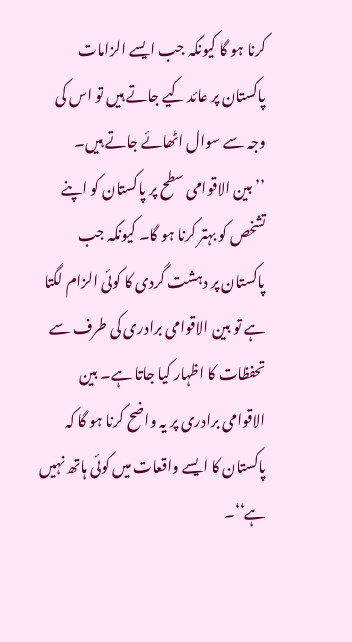کرنا ہو گا کیونکہ جب ایسے الزامات پاکستان پر عائد کیے جاتے ہیں تو اس کی وجہ سے سوال اٹھائے جاتے ہیں۔
’’بین الاقوامی سطح پر پاکستان کو اپنے تشخص کو بہتر کرنا ہو گا۔ کیونکہ جب پاکستان پر دہشت گردی کا کوئی الزام لگتا ہے تو بین الاقوامی برادری کی طرف سے تحفظات کا اظہار کیا جاتا ہے۔ بین الاقوامی برادری پر یہ واضح کرنا ہو گا کہ پاکستان کا ایسے واقعات میں کوئی ہاتھ نہیں ہے‘‘۔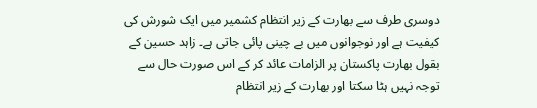دوسری طرف سے بھارت کے زیر انتظام کشمیر میں ایک شورش کی کیفیت ہے اور نوجوانوں میں بے چینی پائی جاتی ہے۔ زاہد حسین کے بقول بھارت پاکستان پر الزامات عائد کر کے اس صورت حال سے توجہ نہیں ہٹا سکتا اور بھارت کے زیر انتظام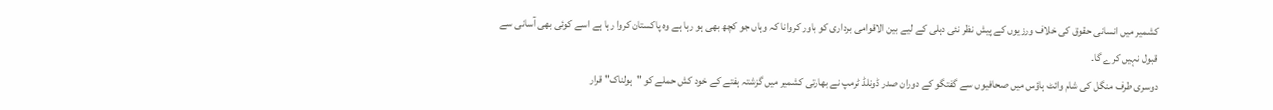کشمیر میں انسانی حقوق کی خلاف ورزیوں کے پیش نظر نئی دہلی کے لیے بین الاقوامی برداری کو باور کروانا کہ وہاں جو کچھ بھی ہو رہا ہے وہ پاکستان کروا رہا ہے اسے کوئی بھی آسانی سے قبول نہیں کرے گا۔
دوسری طرف منگل کی شام وائٹ ہاؤس میں صحافیوں سے گفتگو کے دوران صدر ڈونلڈ ٹرمپ نے بھارتی کشمیر میں گزشتہ ہفتے کے خود کش حملے کو "ہولناک" قرار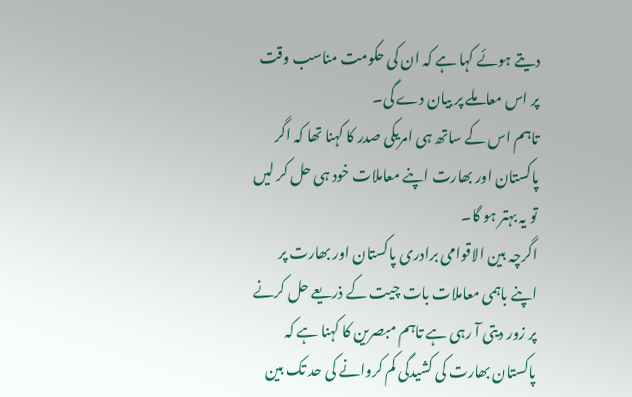دیتے ہوئے کہا ہے کہ ان کی حکومت مناسب وقت پر اس معاملے پر بیان دے گی۔
تاہم اس کے ساتھ ہی امریکی صدر کا کہنا تھا کہ اگر پاکستان اور بھارت اپنے معاملات خود ہی حل کر لیں تو یہ بہتر ہو گا۔
اگرچہ بین الاقوامی برادری پاکستان اور بھارت پر اپنے باہمی معاملات بات چیت کے ذریعے حل کرنے پر زور دیتی آ رہی ہے تاہم مبصرین کا کہنا ہے کہ پاکستان بھارت کی کشیدگی کم کروانے کی حد تک بین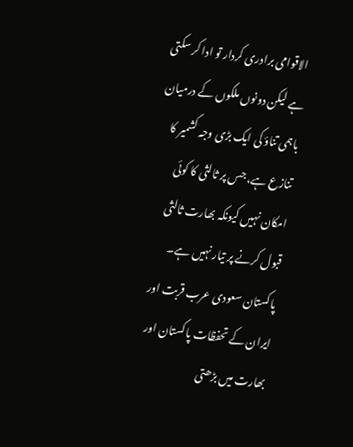الاقوامی برادری کردار تو ادا کر سکتی ہے لیکن دونوں ملکوں کے درمیان باہمی تناؤ کی ایک بڑی وجہ کشمیر کا تنازع ہے، جس پر ثالثی کا کوئی امکان نہیں کیونکہ بھارت ثالثی قبول کرنے پر تیار نہیں ہے۔
پاکستان سعودی عرب قربت اور ایران کے تحفظات پاکستان اور بھارت میں بڑھتی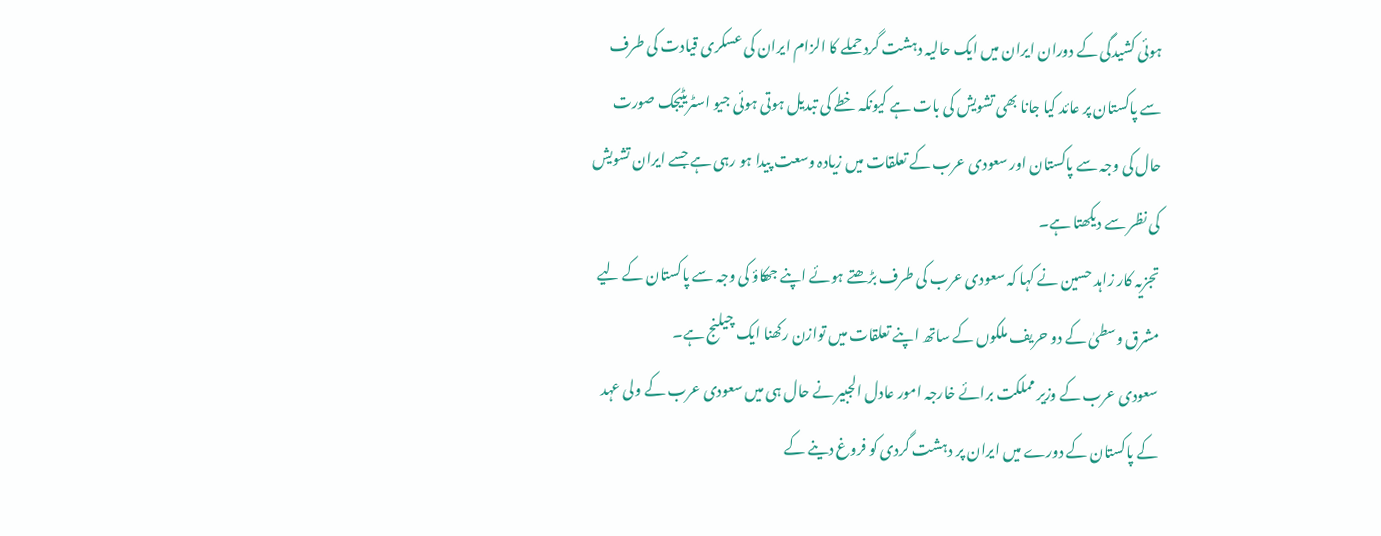ہوئی کشیدگی کے دوران ایران میں ایک حالیہ دہشت گرد حملے کا الزام ایران کی عسکری قیادت کی طرف سے پاکستان پر عائد کیا جانا بھی تشویش کی بات ہے کیونکہ خطے کی تبدیل ہوتی ہوئی جیو اسٹریٹیجک صورت حال کی وجہ سے پاکستان اور سعودی عرب کے تعلقات میں زیادہ وسعت پیدا ہو رہی ہے جسے ایران تشویش کی نظر سے دیکھتا ہے۔
تجزیہ کار زاہد حسین نے کہا کہ سعودی عرب کی طرف بڑھتے ہوئے اپنے جھکاؤ کی وجہ سے پاکستان کے لیے مشرق وسطیٰ کے دو حریف ملکوں کے ساتھ اپنے تعلقات میں توازن رکھنا ایک چیلنج ہے۔
سعودی عرب کے وزیر مملکت برائے خارجہ امور عادل الجبیر نے حال ہی میں سعودی عرب کے ولی عہد کے پاکستان کے دورے میں ایران پر دہشت گردی کو فروغ دینے کے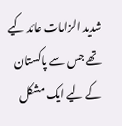شدید الزامات عائد کیے تھے جس سے پاکستان کے لیے ایک مشکل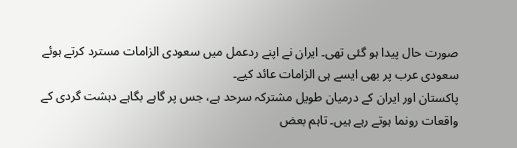صورت حال پیدا ہو گئی تھی۔ ایران نے اپنے ردعمل میں سعودی الزامات مسترد کرتے ہوئے سعودی عرب پر بھی ایسے ہی الزامات عائد کیے۔
پاکستان اور ایران کے درمیان طویل مشترکہ سرحد ہے، جس پر گاہے بگاہے دہشت گردی کے واقعات رونما ہوتے رہے ہیں۔ تاہم بعض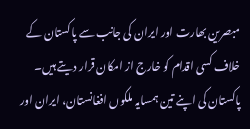مبصرین بھارت اور ایران کی جانب سے پاکستان کے خلاف کسی اقدام کو خارج از امکان قرار دیتے ہیں۔
پاکستان کی اپنے تین ہمسایہ ملکوں افغانستان، ایران اور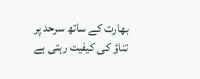بھارت کے ساتھ سرحد پر تناؤ کی کیفیت رہتی ہے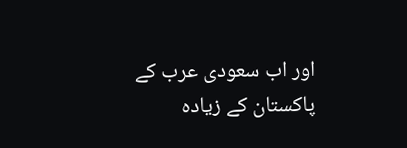اور اب سعودی عرب کے پاکستان کے زیادہ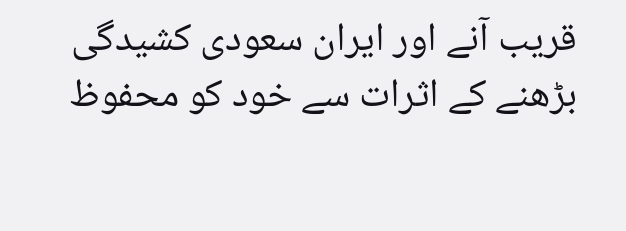قریب آنے اور ایران سعودی کشیدگی بڑھنے کے اثرات سے خود کو محفوظ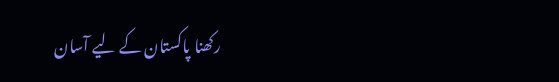رکھنا پاکستان کے لیے آسان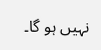نہیں ہو گا۔